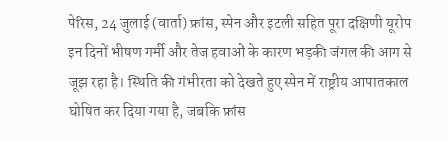पेरिस, 24 जुलाई (वार्ता) फ्रांस, स्पेन और इटली सहित पूरा दक्षिणी यूरोप इन दिनों भीषण गर्मी और तेज हवाओं के कारण भड़की जंगल की आग से जूझ रहा है। स्थिति की गंभीरता को देखते हुए स्पेन में राष्ट्रीय आपातकाल घोषित कर दिया गया है, जबकि फ्रांस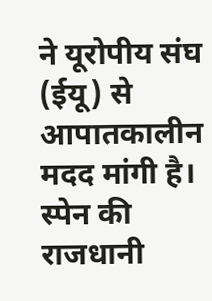ने यूरोपीय संघ (ईयू) से आपातकालीन मदद मांगी है। स्पेन की राजधानी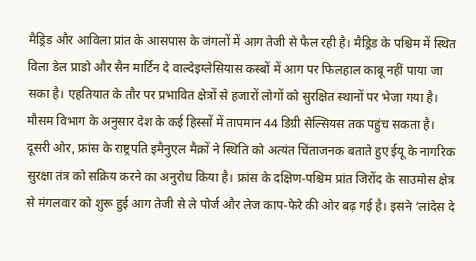मैड्रिड और आविला प्रांत के आसपास के जंगलों में आग तेजी से फैल रही है। मैड्रिड के पश्चिम में स्थित विला डेल प्राडो और सैन मार्टिन दे वाल्देइग्लेसियास कस्बों में आग पर फिलहाल काबू नहीं पाया जा सका है। एहतियात के तौर पर प्रभावित क्षेत्रों से हजारों लोगों को सुरक्षित स्थानों पर भेजा गया है। मौसम विभाग के अनुसार देश के कई हिस्सों में तापमान 44 डिग्री सेल्सियस तक पहुंच सकता है।
दूसरी ओर, फ्रांस के राष्ट्रपति इमैनुएल मैक्रों ने स्थिति को अत्यंत चिंताजनक बताते हुए ईयू के नागरिक सुरक्षा तंत्र को सक्रिय करने का अनुरोध किया है। फ्रांस के दक्षिण-पश्चिम प्रांत जिरोंद के साउमोस क्षेत्र से मंगलवार को शुरू हुई आग तेजी से ले पोर्ज और लेज काप-फेरे की ओर बढ़ गई है। इसने ‘लांदेस दे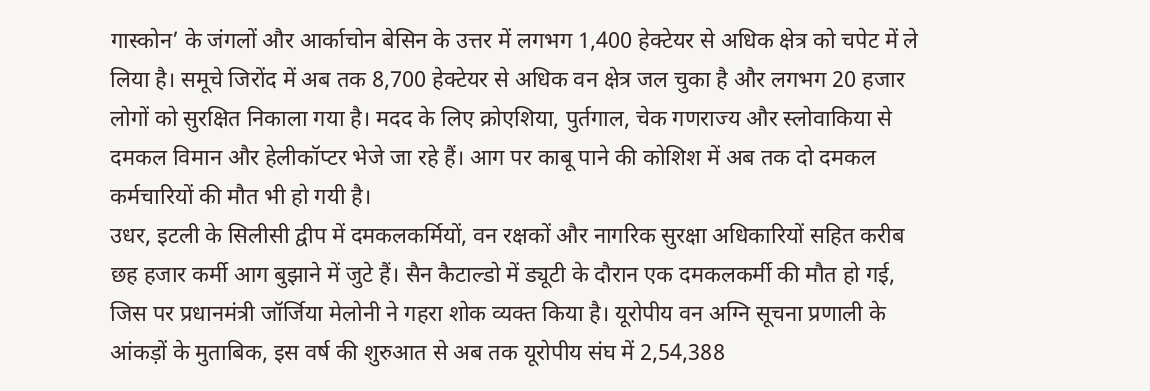गास्कोन’ के जंगलों और आर्काचोन बेसिन के उत्तर में लगभग 1,400 हेक्टेयर से अधिक क्षेत्र को चपेट में ले लिया है। समूचे जिरोंद में अब तक 8,700 हेक्टेयर से अधिक वन क्षेत्र जल चुका है और लगभग 20 हजार लोगों को सुरक्षित निकाला गया है। मदद के लिए क्रोएशिया, पुर्तगाल, चेक गणराज्य और स्लोवाकिया से दमकल विमान और हेलीकॉप्टर भेजे जा रहे हैं। आग पर काबू पाने की कोशिश में अब तक दो दमकल कर्मचारियों की मौत भी हो गयी है।
उधर, इटली के सिलीसी द्वीप में दमकलकर्मियों, वन रक्षकों और नागरिक सुरक्षा अधिकारियों सहित करीब छह हजार कर्मी आग बुझाने में जुटे हैं। सैन कैटाल्डो में ड्यूटी के दौरान एक दमकलकर्मी की मौत हो गई, जिस पर प्रधानमंत्री जॉर्जिया मेलोनी ने गहरा शोक व्यक्त किया है। यूरोपीय वन अग्नि सूचना प्रणाली के आंकड़ों के मुताबिक, इस वर्ष की शुरुआत से अब तक यूरोपीय संघ में 2,54,388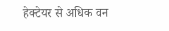हेक्टेयर से अधिक वन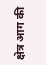क्षेत्र आग की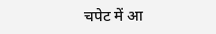चपेट में आ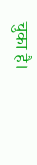चुका है।